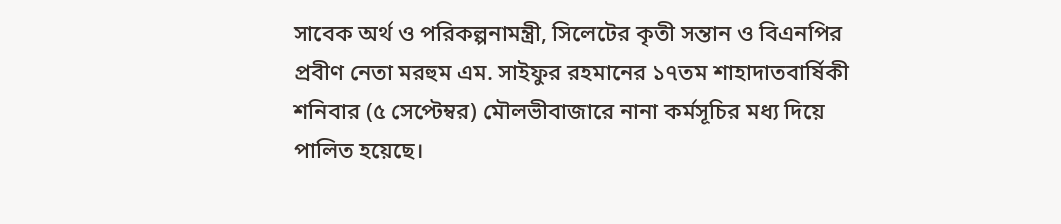সাবেক অর্থ ও পরিকল্পনামন্ত্রী, সিলেটের কৃতী সন্তান ও বিএনপির প্রবীণ নেতা মরহুম এম. সাইফুর রহমানের ১৭তম শাহাদাতবার্ষিকী শনিবার (৫ সেপ্টেম্বর) মৌলভীবাজারে নানা কর্মসূচির মধ্য দিয়ে পালিত হয়েছে।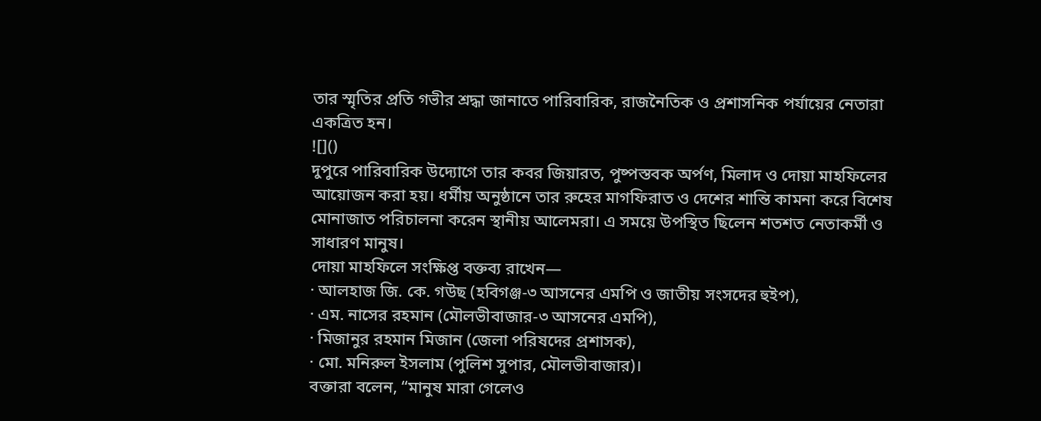তার স্মৃতির প্রতি গভীর শ্রদ্ধা জানাতে পারিবারিক, রাজনৈতিক ও প্রশাসনিক পর্যায়ের নেতারা একত্রিত হন।
![]()
দুপুরে পারিবারিক উদ্যোগে তার কবর জিয়ারত, পুষ্পস্তবক অর্পণ, মিলাদ ও দোয়া মাহফিলের আয়োজন করা হয়। ধর্মীয় অনুষ্ঠানে তার রুহের মাগফিরাত ও দেশের শান্তি কামনা করে বিশেষ মোনাজাত পরিচালনা করেন স্থানীয় আলেমরা। এ সময়ে উপস্থিত ছিলেন শতশত নেতাকর্মী ও সাধারণ মানুষ।
দোয়া মাহফিলে সংক্ষিপ্ত বক্তব্য রাখেন—
· আলহাজ জি. কে. গউছ (হবিগঞ্জ-৩ আসনের এমপি ও জাতীয় সংসদের হুইপ),
· এম. নাসের রহমান (মৌলভীবাজার-৩ আসনের এমপি),
· মিজানুর রহমান মিজান (জেলা পরিষদের প্রশাসক),
· মো. মনিরুল ইসলাম (পুলিশ সুপার, মৌলভীবাজার)।
বক্তারা বলেন, “মানুষ মারা গেলেও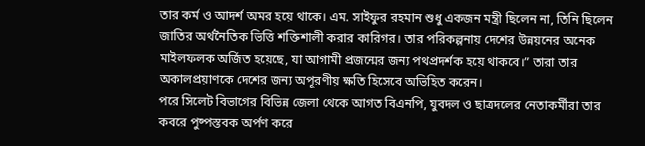তার কর্ম ও আদর্শ অমর হয়ে থাকে। এম. সাইফুর রহমান শুধু একজন মন্ত্রী ছিলেন না, তিনি ছিলেন জাতির অর্থনৈতিক ভিত্তি শক্তিশালী করার কারিগর। তার পরিকল্পনায় দেশের উন্নয়নের অনেক মাইলফলক অর্জিত হয়েছে, যা আগামী প্রজন্মের জন্য পথপ্রদর্শক হয়ে থাকবে।” তারা তার অকালপ্রয়াণকে দেশের জন্য অপূরণীয় ক্ষতি হিসেবে অভিহিত করেন।
পরে সিলেট বিভাগের বিভিন্ন জেলা থেকে আগত বিএনপি, যুবদল ও ছাত্রদলের নেতাকর্মীরা তার কবরে পুষ্পস্তবক অর্পণ করে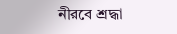নীরবে শ্রদ্ধা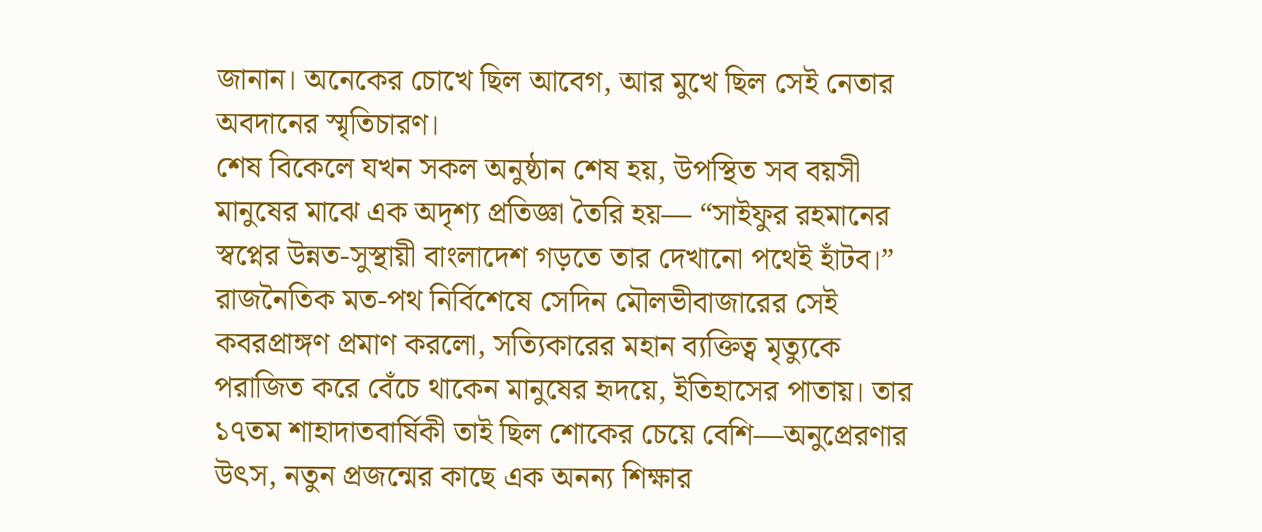জানান। অনেকের চোখে ছিল আবেগ, আর মুখে ছিল সেই নেতার অবদানের স্মৃতিচারণ।
শেষ বিকেলে যখন সকল অনুষ্ঠান শেষ হয়, উপস্থিত সব বয়সী মানুষের মাঝে এক অদৃশ্য প্রতিজ্ঞা তৈরি হয়— “সাইফুর রহমানের স্বপ্নের উন্নত-সুস্থায়ী বাংলাদেশ গড়তে তার দেখানো পথেই হাঁটব।” রাজনৈতিক মত-পথ নির্বিশেষে সেদিন মৌলভীবাজারের সেই কবরপ্রাঙ্গণ প্রমাণ করলো, সত্যিকারের মহান ব্যক্তিত্ব মৃত্যুকে পরাজিত করে বেঁচে থাকেন মানুষের হৃদয়ে, ইতিহাসের পাতায়। তার ১৭তম শাহাদাতবার্ষিকী তাই ছিল শোকের চেয়ে বেশি—অনুপ্রেরণার উৎস, নতুন প্রজন্মের কাছে এক অনন্য শিক্ষার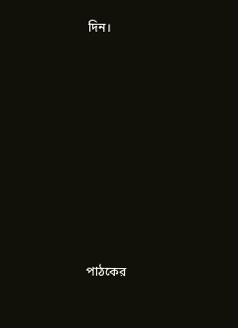দিন।










পাঠকের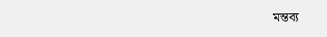মন্তব্য